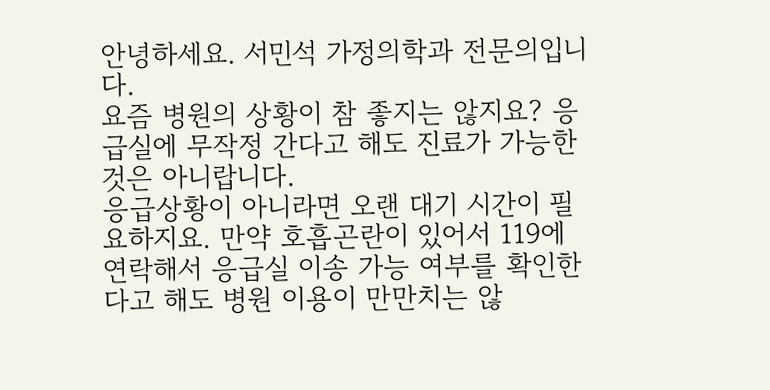안녕하세요. 서민석 가정의학과 전문의입니다.
요즘 병원의 상황이 참 좋지는 않지요? 응급실에 무작정 간다고 해도 진료가 가능한 것은 아니랍니다.
응급상황이 아니라면 오랜 대기 시간이 필요하지요. 만약 호흡곤란이 있어서 119에 연락해서 응급실 이송 가능 여부를 확인한다고 해도 병원 이용이 만만치는 않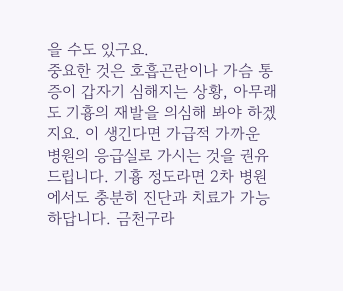을 수도 있구요.
중요한 것은 호흡곤란이나 가슴 통증이 갑자기 심해지는 상황, 아무래도 기흉의 재발을 의심해 봐야 하겠지요. 이 생긴다면 가급적 가까운 병원의 응급실로 가시는 것을 권유드립니다. 기흉 정도라면 2차 병원에서도 충분히 진단과 치료가 가능하답니다. 금천구라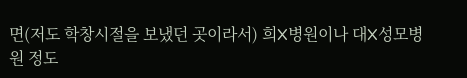면(저도 학창시절을 보냈던 곳이라서) 희X병원이나 대X성모병원 정도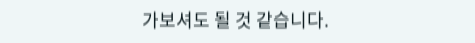가보셔도 될 것 같습니다.